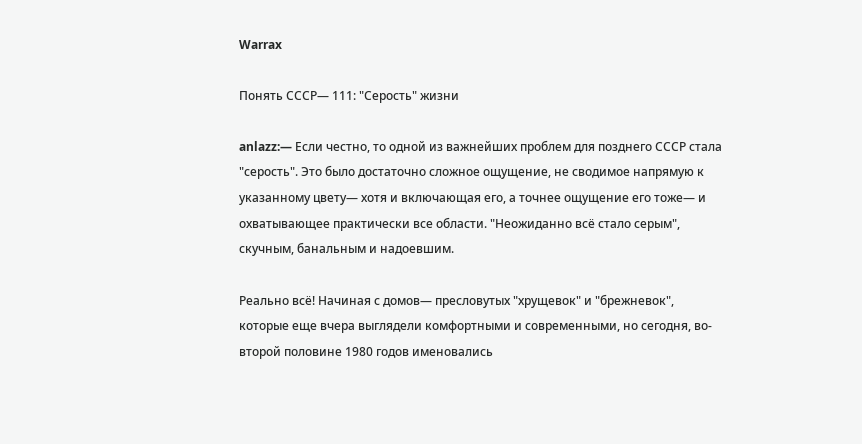Warrax

Понять СССР— 111: "Серость" жизни

anlazz:— Если честно, то одной из важнейших проблем для позднего СССР стала "серость". Это было достаточно сложное ощущение, не сводимое напрямую к указанному цвету— хотя и включающая его, а точнее ощущение его тоже— и охватывающее практически все области. "Неожиданно всё стало серым", скучным, банальным и надоевшим.

Реально всё! Начиная с домов— пресловутых "хрущевок" и "брежневок", которые еще вчера выглядели комфортными и современными, но сегодня, во-второй половине 1980 годов именовались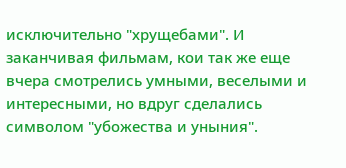исключительно "хрущебами". И заканчивая фильмам, кои так же еще вчера смотрелись умными, веселыми и интересными, но вдруг сделались символом "убожества и уныния".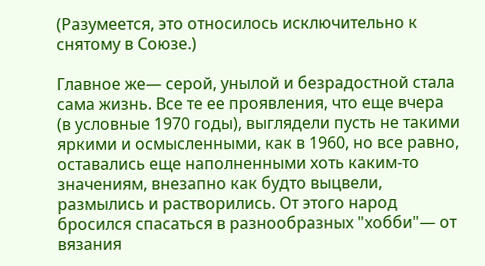(Разумеется, это относилось исключительно к снятому в Союзе.)

Главное же— серой, унылой и безрадостной стала сама жизнь. Все те ее проявления, что еще вчера (в условные 1970 годы), выглядели пусть не такими яркими и осмысленными, как в 1960, но все равно, оставались еще наполненными хоть каким-то значениям, внезапно как будто выцвели, размылись и растворились. От этого народ бросился спасаться в разнообразных "хобби"— от вязания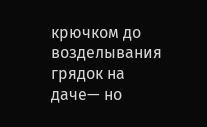крючком до возделывания грядок на даче— но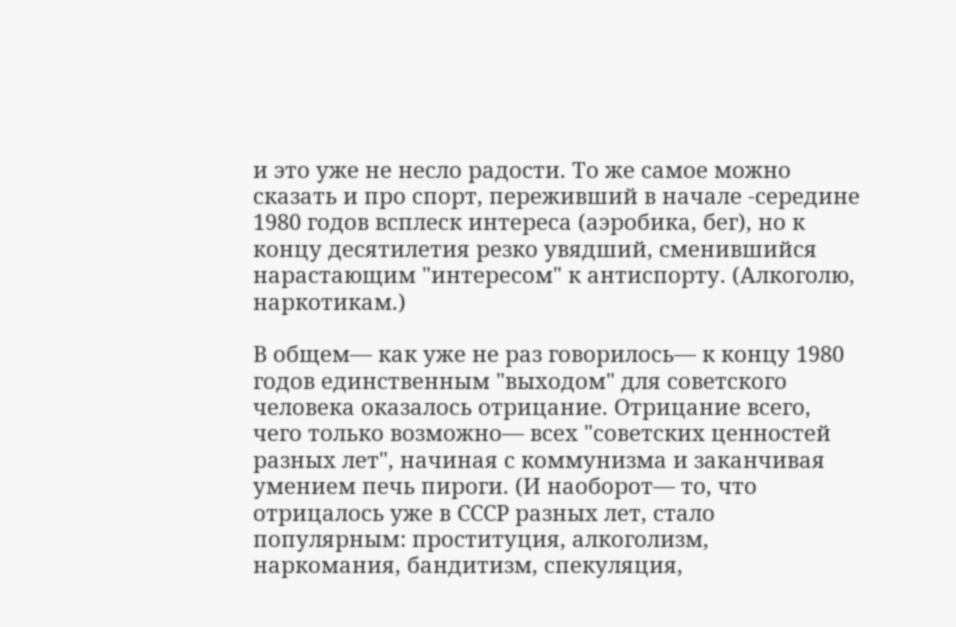и это уже не несло радости. То же самое можно сказать и про спорт, переживший в начале -середине 1980 годов всплеск интереса (аэробика, бег), но к концу десятилетия резко увядший, сменившийся нарастающим "интересом" к антиспорту. (Алкоголю, наркотикам.)

В общем— как уже не раз говорилось— к концу 1980 годов единственным "выходом" для советского человека оказалось отрицание. Отрицание всего, чего только возможно— всех "советских ценностей разных лет", начиная с коммунизма и заканчивая умением печь пироги. (И наоборот— то, что отрицалось уже в СССР разных лет, стало популярным: проституция, алкоголизм, наркомания, бандитизм, спекуляция,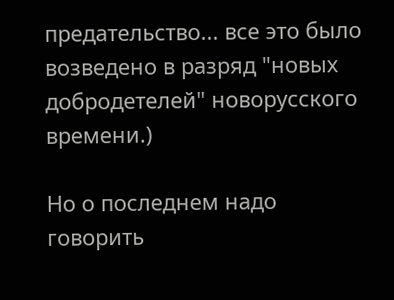предательство... все это было возведено в разряд "новых добродетелей" новорусского времени.)

Но о последнем надо говорить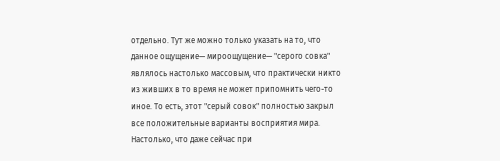отдельно. Тут же можно только указать на то, что данное ощущение— мироощущение— "серого совка" являлось настолько массовым, что практически никто из живших в то время не может припомнить чего-то иное. То есть, этот "серый совок" полностью закрыл все положительные варианты восприятия мира. Настолько, что даже сейчас при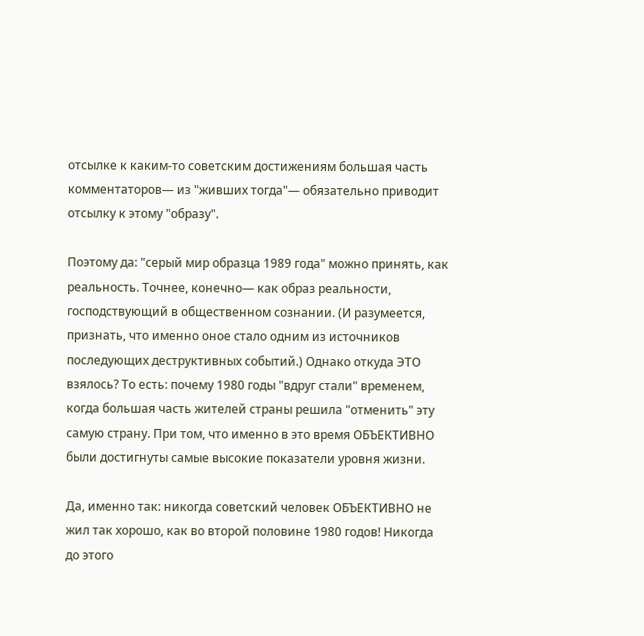отсылке к каким-то советским достижениям большая часть комментаторов— из "живших тогда"— обязательно приводит отсылку к этому "образу".

Поэтому да: "серый мир образца 1989 года" можно принять, как реальность. Точнее, конечно— как образ реальности, господствующий в общественном сознании. (И разумеется, признать, что именно оное стало одним из источников последующих деструктивных событий.) Однако откуда ЭТО взялось? То есть: почему 1980 годы "вдруг стали" временем, когда большая часть жителей страны решила "отменить" эту самую страну. При том, что именно в это время ОБЪЕКТИВНО были достигнуты самые высокие показатели уровня жизни.

Да, именно так: никогда советский человек ОБЪЕКТИВНО не жил так хорошо, как во второй половине 1980 годов! Никогда до этого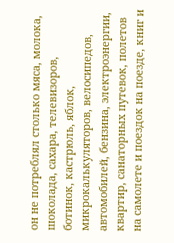он не потреблял столько мяса, молока, шоколада, сахара, телевизоров, ботинок, кастрюль, яблок, микрокалькуляторов, велосипедов, автомобилей, бензина, электроэнергии, квартир, санаторных путевок, полетов на самолете и поездок на поезде, книг и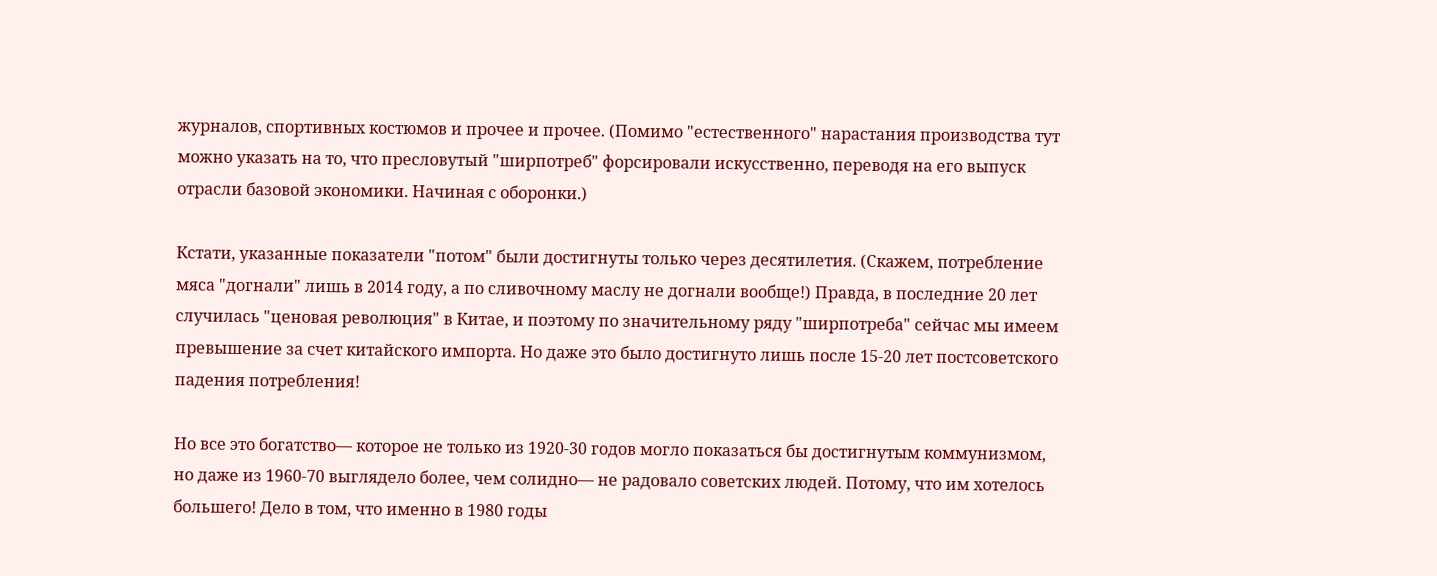журналов, спортивных костюмов и прочее и прочее. (Помимо "естественного" нарастания производства тут можно указать на то, что пресловутый "ширпотреб" форсировали искусственно, переводя на его выпуск отрасли базовой экономики. Начиная с оборонки.)

Кстати, указанные показатели "потом" были достигнуты только через десятилетия. (Скажем, потребление мяса "догнали" лишь в 2014 году, а по сливочному маслу не догнали вообще!) Правда, в последние 20 лет случилась "ценовая революция" в Китае, и поэтому по значительному ряду "ширпотреба" сейчас мы имеем превышение за счет китайского импорта. Но даже это было достигнуто лишь после 15-20 лет постсоветского падения потребления!

Но все это богатство— которое не только из 1920-30 годов могло показаться бы достигнутым коммунизмом, но даже из 1960-70 выглядело более, чем солидно— не радовало советских людей. Потому, что им хотелось большего! Дело в том, что именно в 1980 годы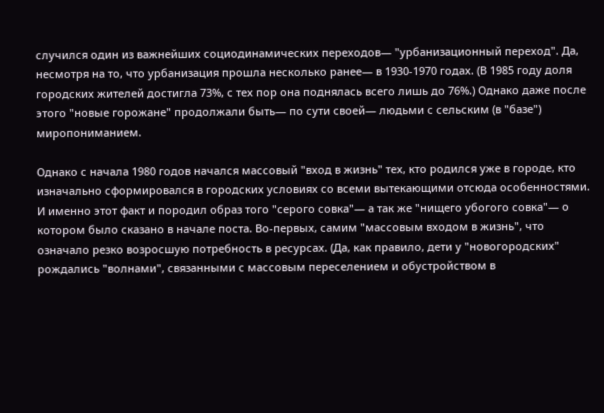случился один из важнейших социодинамических переходов— "урбанизационный переход". Да, несмотря на то, что урбанизация прошла несколько ранее— в 1930-1970 годах. (В 1985 году доля городских жителей достигла 73%, с тех пор она поднялась всего лишь до 76%.) Однако даже после этого "новые горожане" продолжали быть— по сути своей— людьми с сельским (в "базе") миропониманием.

Однако с начала 1980 годов начался массовый "вход в жизнь" тех, кто родился уже в городе, кто изначально сформировался в городских условиях со всеми вытекающими отсюда особенностями. И именно этот факт и породил образ того "серого совка"— а так же "нищего убогого совка"— о котором было сказано в начале поста. Во-первых, самим "массовым входом в жизнь", что означало резко возросшую потребность в ресурсах. (Да, как правило, дети у "новогородских" рождались "волнами", связанными с массовым переселением и обустройством в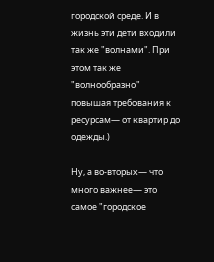городской среде. И в жизнь эти дети входили так же "волнами". При этом так же "волнообразно" повышая требования к ресурсам— от квартир до одежды.)

Ну, а во-вторых— что много важнее— это самое "городское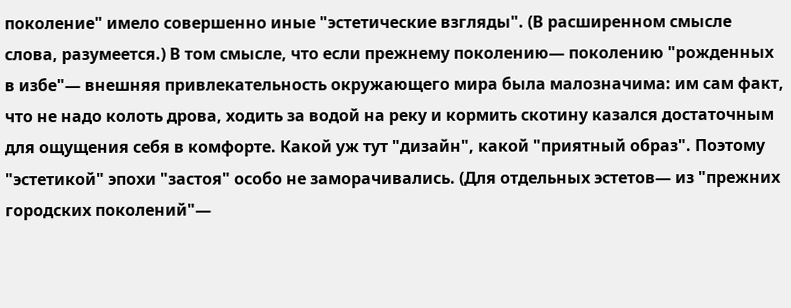поколение" имело совершенно иные "эстетические взгляды". (В расширенном смысле слова, разумеется.) В том смысле, что если прежнему поколению— поколению "рожденных в избе"— внешняя привлекательность окружающего мира была малозначима: им сам факт, что не надо колоть дрова, ходить за водой на реку и кормить скотину казался достаточным для ощущения себя в комфорте. Какой уж тут "дизайн", какой "приятный образ". Поэтому "эстетикой" эпохи "застоя" особо не заморачивались. (Для отдельных эстетов— из "прежних городских поколений"—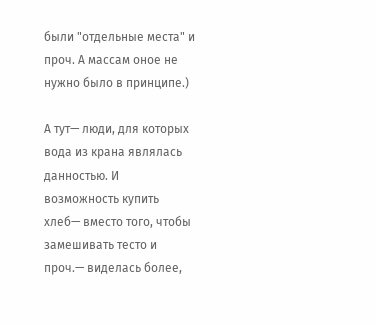были "отдельные места" и проч. А массам оное не нужно было в принципе.)

А тут— люди, для которых вода из крана являлась данностью. И возможность купить хлеб— вместо того, чтобы замешивать тесто и проч.— виделась более,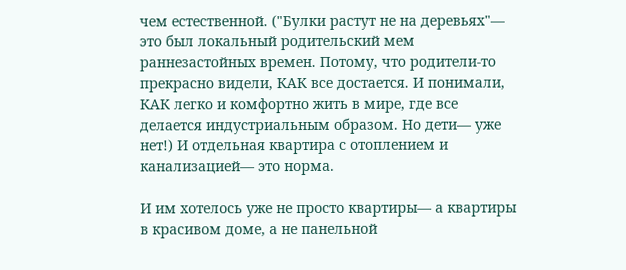чем естественной. ("Булки растут не на деревьях"— это был локальный родительский мем раннезастойных времен. Потому, что родители-то прекрасно видели, КАК все достается. И понимали, КАК легко и комфортно жить в мире, где все делается индустриальным образом. Но дети— уже нет!) И отдельная квартира с отоплением и канализацией— это норма.

И им хотелось уже не просто квартиры— а квартиры в красивом доме, а не панельной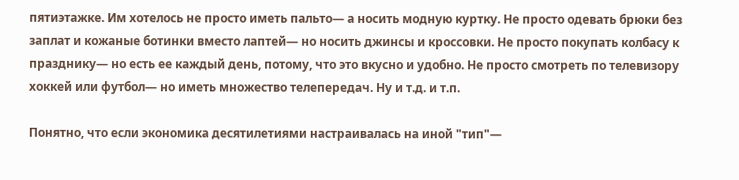пятиэтажке. Им хотелось не просто иметь пальто— а носить модную куртку. Не просто одевать брюки без заплат и кожаные ботинки вместо лаптей— но носить джинсы и кроссовки. Не просто покупать колбасу к празднику— но есть ее каждый день, потому, что это вкусно и удобно. Не просто смотреть по телевизору хоккей или футбол— но иметь множество телепередач. Ну и т.д. и т.п.

Понятно, что если экономика десятилетиями настраивалась на иной "тип"—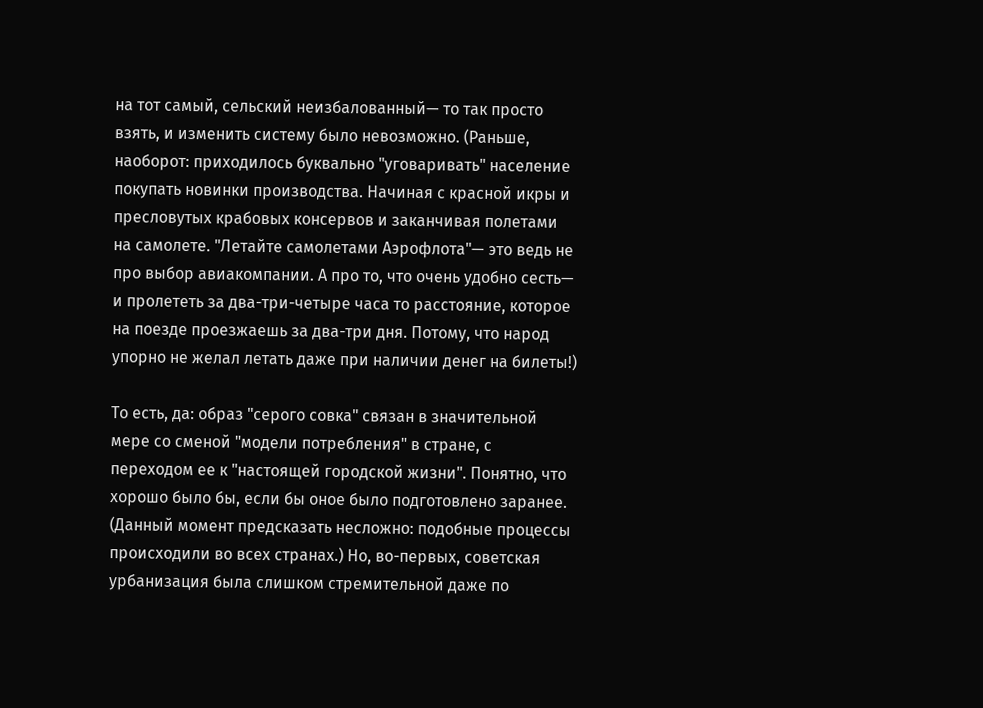на тот самый, сельский неизбалованный— то так просто взять, и изменить систему было невозможно. (Раньше, наоборот: приходилось буквально "уговаривать" население покупать новинки производства. Начиная с красной икры и пресловутых крабовых консервов и заканчивая полетами на самолете. "Летайте самолетами Аэрофлота"— это ведь не про выбор авиакомпании. А про то, что очень удобно сесть— и пролететь за два-три-четыре часа то расстояние, которое на поезде проезжаешь за два-три дня. Потому, что народ упорно не желал летать даже при наличии денег на билеты!)

То есть, да: образ "серого совка" связан в значительной мере со сменой "модели потребления" в стране, с переходом ее к "настоящей городской жизни". Понятно, что хорошо было бы, если бы оное было подготовлено заранее. (Данный момент предсказать несложно: подобные процессы происходили во всех странах.) Но, во-первых, советская урбанизация была слишком стремительной даже по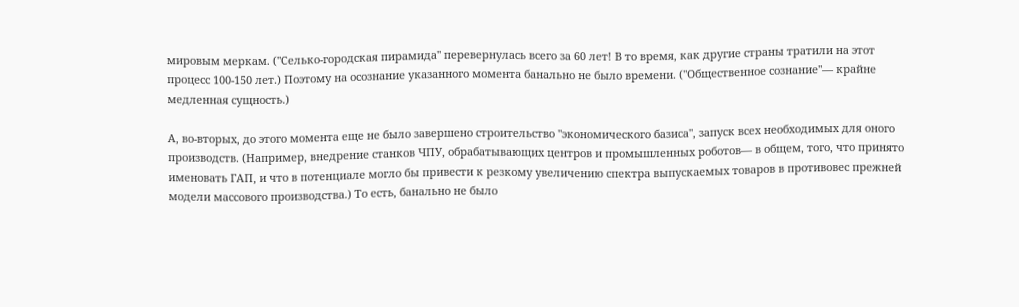мировым меркам. ("Селько-городская пирамида" перевернулась всего за 60 лет! В то время, как другие страны тратили на этот процесс 100-150 лет.) Поэтому на осознание указанного момента банально не было времени. ("Общественное сознание"— крайне медленная сущность.)

А, во-вторых, до этого момента еще не было завершено строительство "экономического базиса", запуск всех необходимых для оного производств. (Например, внедрение станков ЧПУ, обрабатывающих центров и промышленных роботов— в общем, того, что принято именовать ГАП, и что в потенциале могло бы привести к резкому увеличению спектра выпускаемых товаров в противовес прежней модели массового производства.) То есть, банально не было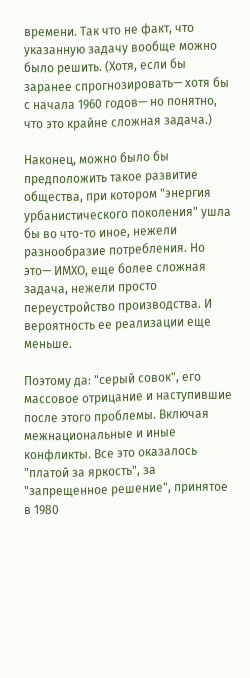времени. Так что не факт, что указанную задачу вообще можно было решить. (Хотя, если бы заранее спрогнозировать— хотя бы с начала 1960 годов— но понятно, что это крайне сложная задача.)

Наконец, можно было бы предположить такое развитие общества, при котором "энергия урбанистического поколения" ушла бы во что-то иное, нежели разнообразие потребления. Но это— ИМХО, еще более сложная задача, нежели просто переустройство производства. И вероятность ее реализации еще меньше.

Поэтому да: "серый совок", его массовое отрицание и наступившие после этого проблемы. Включая межнациональные и иные конфликты. Все это оказалось "платой за яркость", за "запрещенное решение", принятое в 1980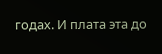годах. И плата эта до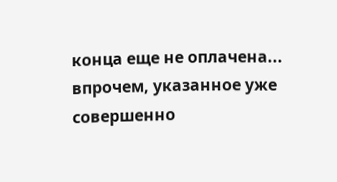конца еще не оплачена... впрочем, указанное уже совершенно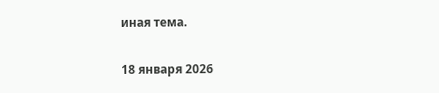иная тема.

18 января 2026